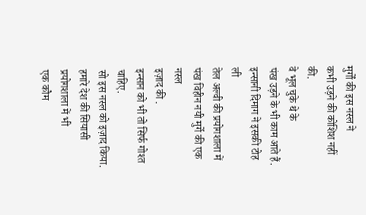मुर्गों की इस नस्ल ने
कभी उड़ने की कोशिश नहीं की.
वे भूल चुके थे के
पंख उड़ने के भी काम आते हैं.
इन्सानी दिमाग ने इसकी टोह ली
तेल अल्वी की प्रयोगशाला में
पंख विहीन नयी मुर्गे की एक नस्ल
इज़ाद की .
इन्सान को भी तो सिर्फ गोश्त चाहिए.
सो इस नस्ल को इज़ाद किया.
हमारे देश की सियासी प्रयोगशाला में भी
एक कौम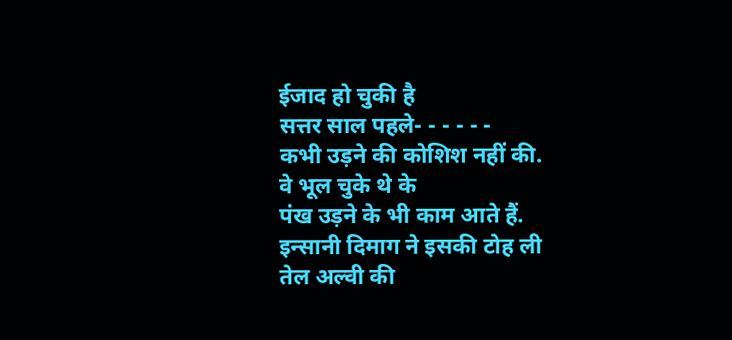ईजाद हो चुकी है
सत्तर साल पहले- - - - - -
कभी उड़ने की कोशिश नहीं की.
वे भूल चुके थे के
पंख उड़ने के भी काम आते हैं.
इन्सानी दिमाग ने इसकी टोह ली
तेल अल्वी की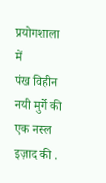प्रयोगशाला में
पंख विहीन नयी मुर्गे की एक नस्ल
इज़ाद की .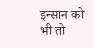इन्सान को भी तो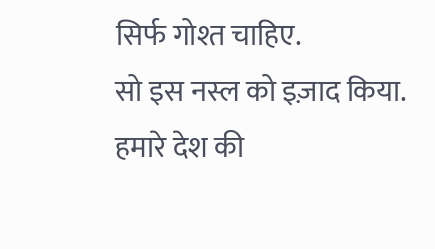सिर्फ गोश्त चाहिए.
सो इस नस्ल को इज़ाद किया.
हमारे देश की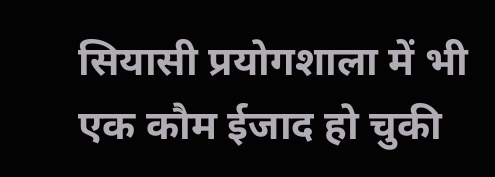सियासी प्रयोगशाला में भी
एक कौम ईजाद हो चुकी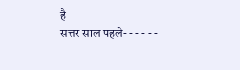है
सत्तर साल पहले- - - - - -